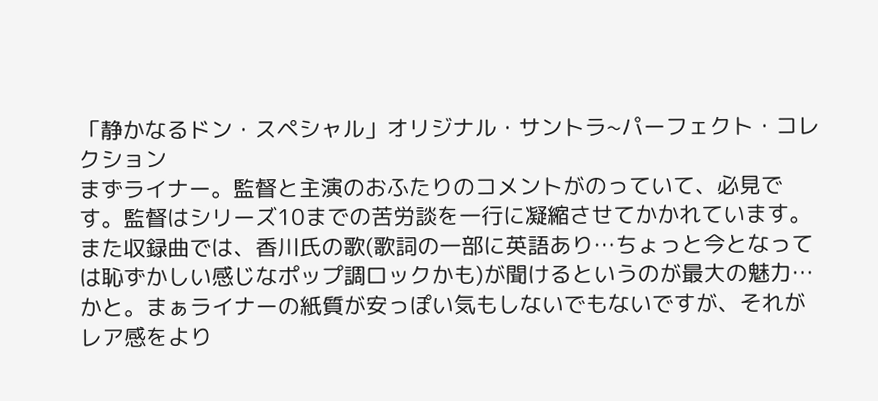「静かなるドン・スペシャル」オリジナル・サントラ~パーフェクト・コレクション
まずライナー。監督と主演のおふたりのコメントがのっていて、必見です。監督はシリーズ10までの苦労談を一行に凝縮させてかかれています。また収録曲では、香川氏の歌(歌詞の一部に英語あり…ちょっと今となっては恥ずかしい感じなポップ調ロックかも)が聞けるというのが最大の魅力…かと。まぁライナーの紙質が安っぽい気もしないでもないですが、それがレア感をより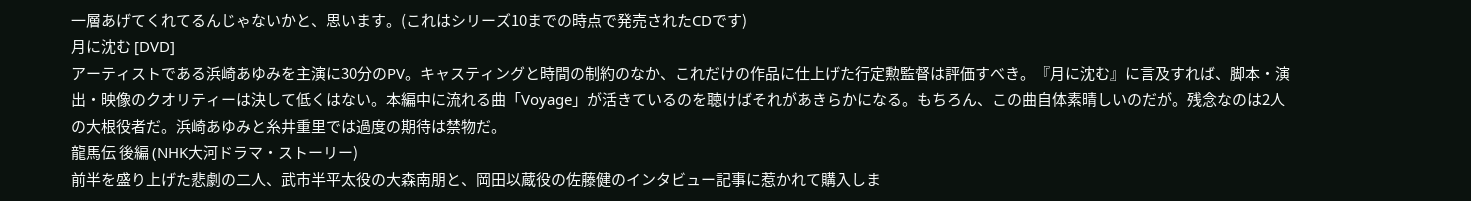一層あげてくれてるんじゃないかと、思います。(これはシリーズ10までの時点で発売されたCDです)
月に沈む [DVD]
アーティストである浜崎あゆみを主演に30分のPV。キャスティングと時間の制約のなか、これだけの作品に仕上げた行定勲監督は評価すべき。『月に沈む』に言及すれば、脚本・演出・映像のクオリティーは決して低くはない。本編中に流れる曲「Voyage」が活きているのを聴けばそれがあきらかになる。もちろん、この曲自体素晴しいのだが。残念なのは2人の大根役者だ。浜崎あゆみと糸井重里では過度の期待は禁物だ。
龍馬伝 後編 (NHK大河ドラマ・ストーリー)
前半を盛り上げた悲劇の二人、武市半平太役の大森南朋と、岡田以蔵役の佐藤健のインタビュー記事に惹かれて購入しま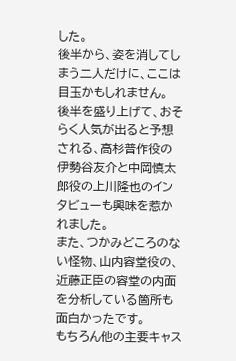した。
後半から、姿を消してしまう二人だけに、ここは目玉かもしれません。
後半を盛り上げて、おそらく人気が出ると予想される、高杉普作役の伊勢谷友介と中岡慎太郎役の上川隆也のインタビューも興味を惹かれました。
また、つかみどころのない怪物、山内容堂役の、近藤正臣の容堂の内面を分析している箇所も面白かったです。
もちろん他の主要キャス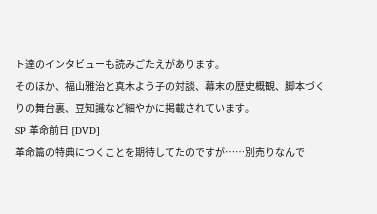ト達のインタビューも読みごたえがあります。
そのほか、福山雅治と真木よう子の対談、幕末の歴史概観、脚本づくりの舞台裏、豆知識など細やかに掲載されています。
SP 革命前日 [DVD]
革命篇の特典につくことを期待してたのですが……別売りなんで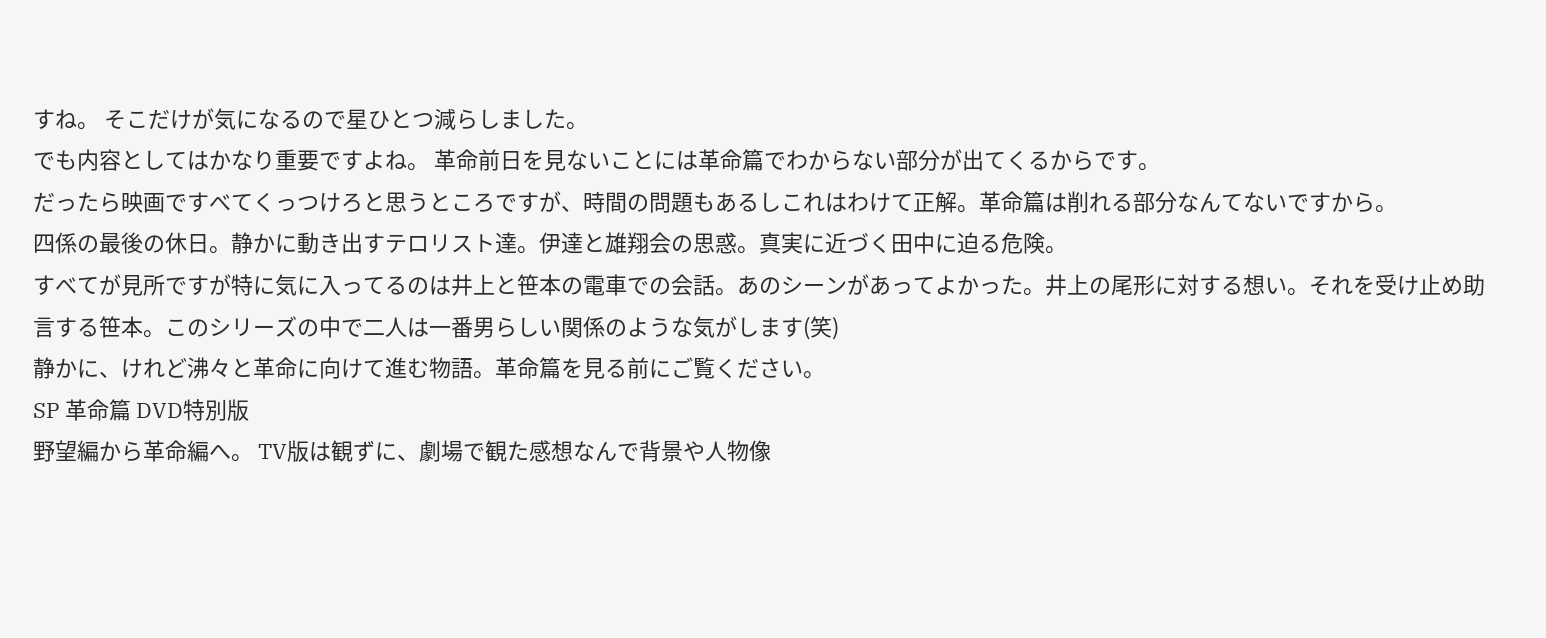すね。 そこだけが気になるので星ひとつ減らしました。
でも内容としてはかなり重要ですよね。 革命前日を見ないことには革命篇でわからない部分が出てくるからです。
だったら映画ですべてくっつけろと思うところですが、時間の問題もあるしこれはわけて正解。革命篇は削れる部分なんてないですから。
四係の最後の休日。静かに動き出すテロリスト達。伊達と雄翔会の思惑。真実に近づく田中に迫る危険。
すべてが見所ですが特に気に入ってるのは井上と笹本の電車での会話。あのシーンがあってよかった。井上の尾形に対する想い。それを受け止め助言する笹本。このシリーズの中で二人は一番男らしい関係のような気がします(笑)
静かに、けれど沸々と革命に向けて進む物語。革命篇を見る前にご覧ください。
SP 革命篇 DVD特別版
野望編から革命編へ。 TV版は観ずに、劇場で観た感想なんで背景や人物像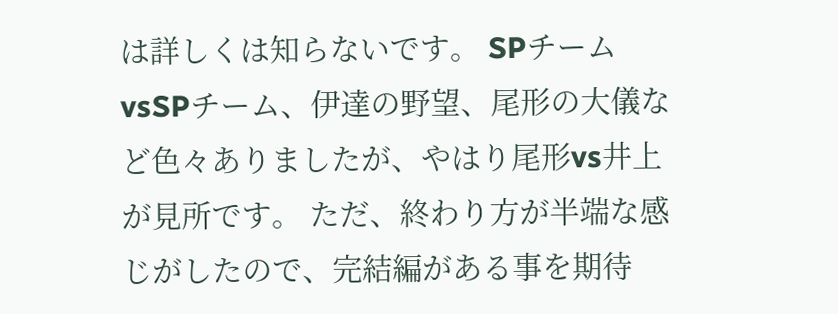は詳しくは知らないです。 SPチームvsSPチーム、伊達の野望、尾形の大儀など色々ありましたが、やはり尾形vs井上が見所です。 ただ、終わり方が半端な感じがしたので、完結編がある事を期待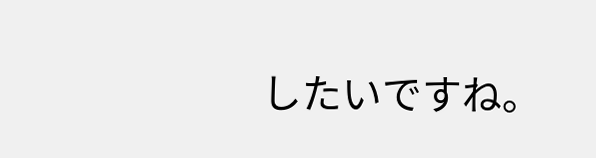したいですね。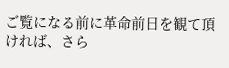ご覧になる前に革命前日を観て頂ければ、さら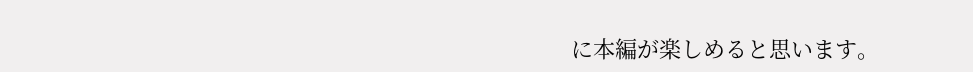に本編が楽しめると思います。